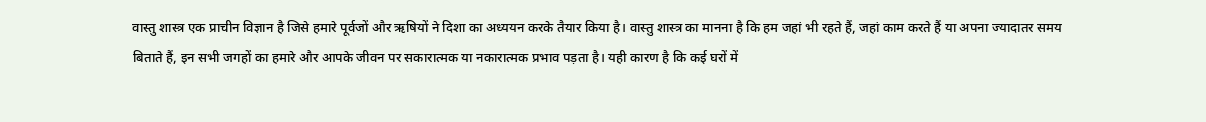वास्तु शास्त्र एक प्राचीन विज्ञान है जिसे हमारे पूर्वजों और ऋषियों ने दिशा का अध्ययन करके तैयार किया है। वास्तु शास्त्र का मानना है कि हम जहां भी रहते हैं, जहां काम करते हैं या अपना ज्यादातर समय बिताते हैं, इन सभी जगहों का हमारे और आपके जीवन पर सकारात्मक या नकारात्मक प्रभाव पड़ता है। यही कारण है कि कई घरों में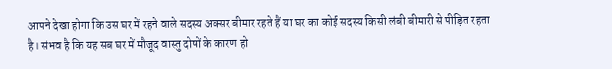आपने देखा होगा कि उस घर में रहने वाले सदस्य अक्सर बीमार रहते हैं या घर का कोई सदस्य किसी लंबी बीमारी से पीड़ित रहता है। संभव है कि यह सब घर में मौजूद वास्तु दोषों के कारण हो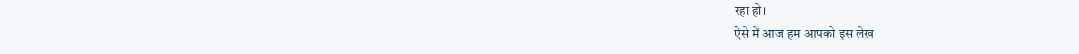रहा हो।
ऐसे में आज हम आपको इस लेख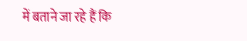में बताने जा रहे हैं कि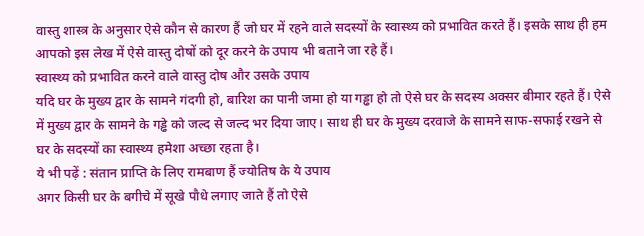वास्तु शास्त्र के अनुसार ऐसे कौन से कारण हैं जो घर में रहने वाले सदस्यों के स्वास्थ्य को प्रभावित करते हैं। इसके साथ ही हम आपको इस लेख में ऐसे वास्तु दोषों को दूर करने के उपाय भी बताने जा रहे हैं।
स्वास्थ्य को प्रभावित करने वाले वास्तु दोष और उसके उपाय
यदि घर के मुख्य द्वार के सामने गंदगी हो, बारिश का पानी जमा हो या गड्ढा हो तो ऐसे घर के सदस्य अक्सर बीमार रहते हैं। ऐसे में मुख्य द्वार के सामने के गड्ढे को जल्द से जल्द भर दिया जाए। साथ ही घर के मुख्य दरवाजे के सामने साफ-सफाई रखने से घर के सदस्यों का स्वास्थ्य हमेशा अच्छा रहता है।
ये भी पढ़ें : संतान प्राप्ति के लिए रामबाण हैं ज्योतिष के ये उपाय
अगर किसी घर के बगीचे में सूखे पौधे लगाए जाते हैं तो ऐसे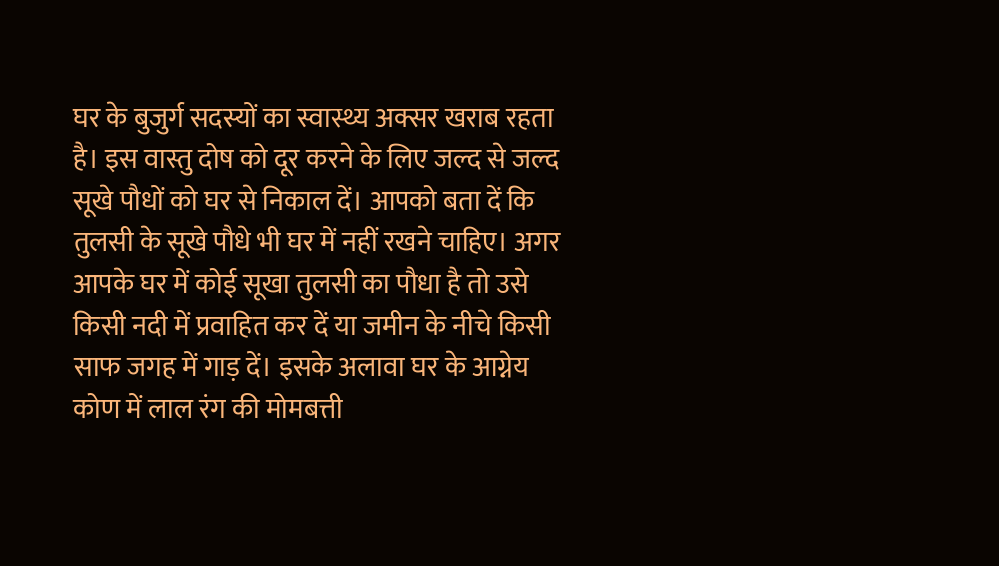घर के बुजुर्ग सदस्यों का स्वास्थ्य अक्सर खराब रहता है। इस वास्तु दोष को दूर करने के लिए जल्द से जल्द सूखे पौधों को घर से निकाल दें। आपको बता दें कि तुलसी के सूखे पौधे भी घर में नहीं रखने चाहिए। अगर आपके घर में कोई सूखा तुलसी का पौधा है तो उसे किसी नदी में प्रवाहित कर दें या जमीन के नीचे किसी साफ जगह में गाड़ दें। इसके अलावा घर के आग्नेय कोण में लाल रंग की मोमबत्ती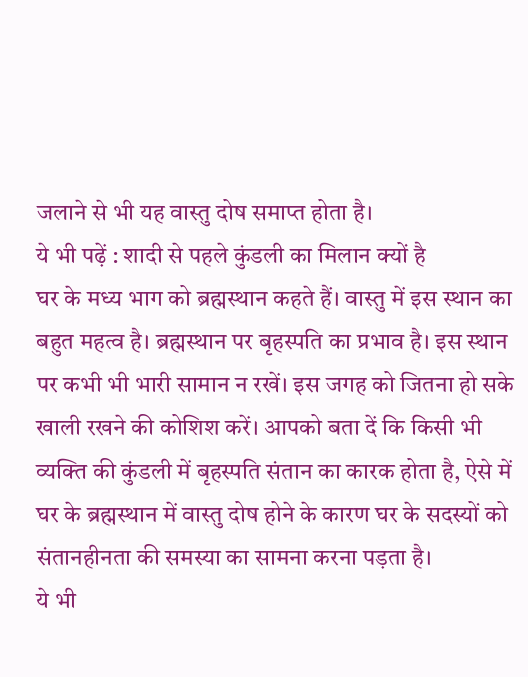जलाने से भी यह वास्तु दोष समाप्त होता है।
ये भी पढ़ें : शादी से पहले कुंडली का मिलान क्यों है
घर के मध्य भाग को ब्रह्मस्थान कहते हैं। वास्तु में इस स्थान का बहुत महत्व है। ब्रह्मस्थान पर बृहस्पति का प्रभाव है। इस स्थान पर कभी भी भारी सामान न रखें। इस जगह को जितना हो सके खाली रखने की कोशिश करें। आपको बता दें कि किसी भी व्यक्ति की कुंडली में बृहस्पति संतान का कारक होता है, ऐसे में घर के ब्रह्मस्थान में वास्तु दोष होने के कारण घर के सदस्यों को संतानहीनता की समस्या का सामना करना पड़ता है।
ये भी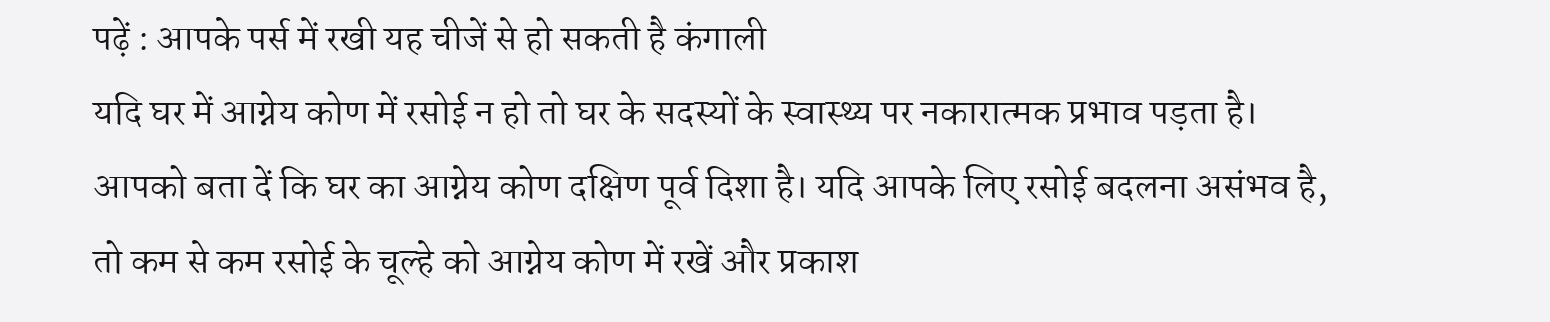पढ़ें : आपके पर्स में रखी यह चीजें से हो सकती है कंगाली
यदि घर में आग्नेय कोण में रसोई न हो तो घर के सदस्यों के स्वास्थ्य पर नकारात्मक प्रभाव पड़ता है। आपको बता दें कि घर का आग्नेय कोण दक्षिण पूर्व दिशा है। यदि आपके लिए रसोई बदलना असंभव है, तो कम से कम रसोई के चूल्हे को आग्नेय कोण में रखें और प्रकाश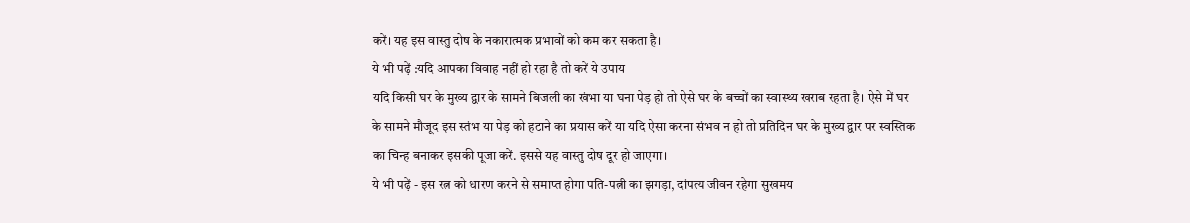करें। यह इस वास्तु दोष के नकारात्मक प्रभावों को कम कर सकता है।
ये भी पढ़ें :यदि आपका विवाह नहीं हो रहा है तो करें ये उपाय
यदि किसी घर के मुख्य द्वार के सामने बिजली का खंभा या घना पेड़ हो तो ऐसे घर के बच्चों का स्वास्थ्य खराब रहता है। ऐसे में घर के सामने मौजूद इस स्तंभ या पेड़ को हटाने का प्रयास करें या यदि ऐसा करना संभव न हो तो प्रतिदिन घर के मुख्य द्वार पर स्वस्तिक का चिन्ह बनाकर इसकी पूजा करें. इससे यह वास्तु दोष दूर हो जाएगा।
ये भी पढ़ें - इस रत्न को धारण करने से समाप्त होगा पति-पत्नी का झगड़ा, दांपत्य जीवन रहेगा सुखमय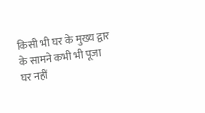किसी भी घर के मुख्य द्वार के सामने कभी भी पूजा घर नहीं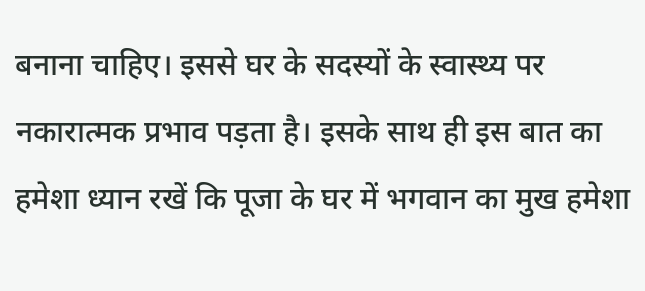बनाना चाहिए। इससे घर के सदस्यों के स्वास्थ्य पर नकारात्मक प्रभाव पड़ता है। इसके साथ ही इस बात का हमेशा ध्यान रखें कि पूजा के घर में भगवान का मुख हमेशा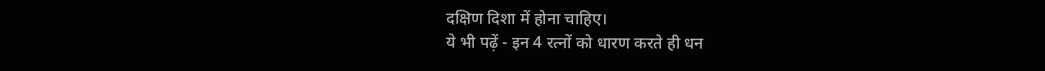दक्षिण दिशा में होना चाहिए।
ये भी पढ़ें - इन 4 रत्नों को धारण करते ही धन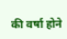की वर्षा होने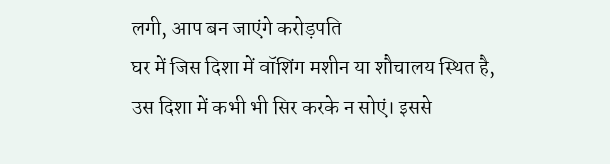लगी, आप बन जाएंगे करोड़पति
घर में जिस दिशा में वॉशिंग मशीन या शौचालय स्थित है, उस दिशा में कभी भी सिर करके न सोएं। इससे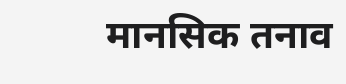मानसिक तनाव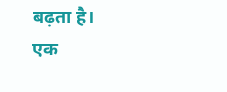बढ़ता है।
एक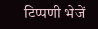टिप्पणी भेजें